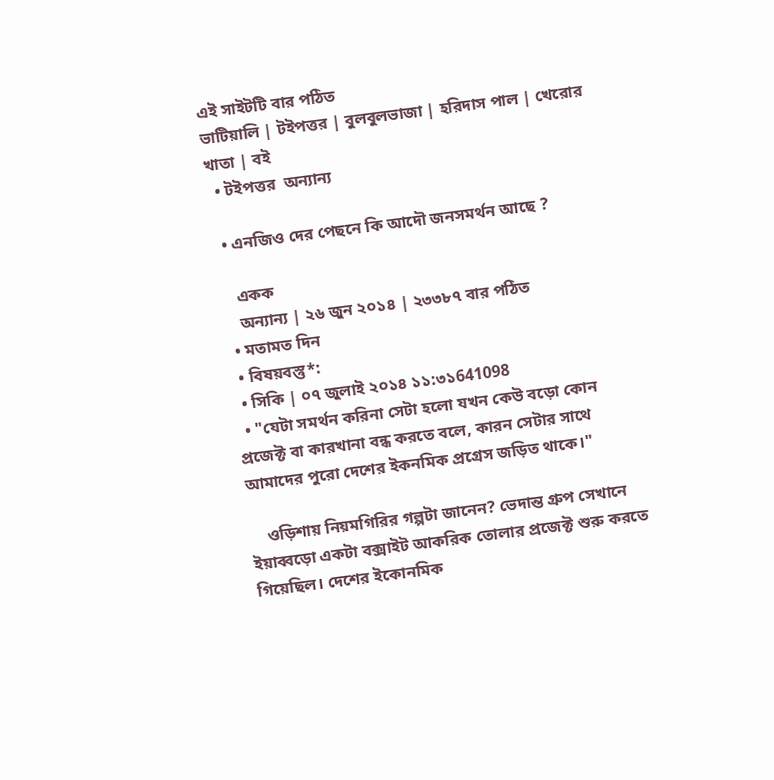এই সাইটটি বার পঠিত
ভাটিয়ালি | টইপত্তর | বুলবুলভাজা | হরিদাস পাল | খেরোর খাতা | বই
  • টইপত্তর  অন্যান্য

  • এনজিও দের পেছনে কি আদৌ জনসমর্থন আছে ?

    একক
    অন্যান্য | ২৬ জুন ২০১৪ | ২৩৩৮৭ বার পঠিত
  • মতামত দিন
  • বিষয়বস্তু*:
  • সিকি | ০৭ জুলাই ২০১৪ ১১:৩১641098
  • "যেটা সমর্থন করিনা সেটা হলো যখন কেউ বড়ো কোন প্রজেক্ট বা কারখানা বন্ধ করতে বলে, কারন সেটার সাথে আমাদের পুরো দেশের ইকনমিক প্রগ্রেস জড়িত থাকে।"

    ওড়িশায় নিয়মগিরির গল্পটা জানেন? ভেদান্ত গ্রুপ সেখানে ইয়াব্বড়ো একটা বক্সাইট আকরিক তোলার প্রজেক্ট শুরু করতে গিয়েছিল। দেশের ইকোনমিক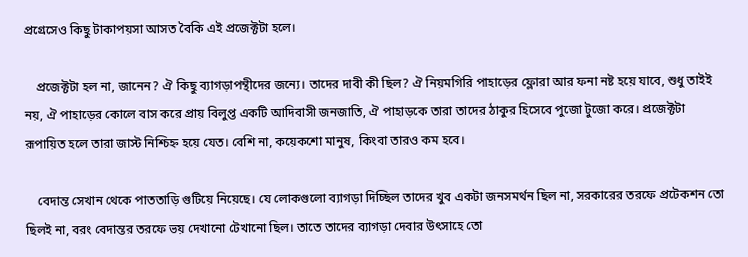প্রগ্রেসেও কিছু টাকাপয়সা আসত বৈকি এই প্রজেক্টটা হলে।

    প্রজেক্টটা হল না, জানেন? ঐ কিছু ব্যাগড়াপন্থীদের জন্যে। তাদের দাবী কী ছিল? ঐ নিয়মগিরি পাহাড়ের ফ্লোরা আর ফনা নষ্ট হয়ে যাবে, শুধু তাইই নয়, ঐ পাহাড়ের কোলে বাস করে প্রায় বিলুপ্ত একটি আদিবাসী জনজাতি, ঐ পাহাড়কে তারা তাদের ঠাকুর হিসেবে পুজো টুজো করে। প্রজেক্টটা রূপায়িত হলে তারা জাস্ট নিশ্চিহ্ন হয়ে যেত। বেশি না, কয়েকশো মানুষ, কিংবা তারও কম হবে।

    বেদান্ত সেখান থেকে পাততাড়ি গুটিয়ে নিয়েছে। যে লোকগুলো ব্যাগড়া দিচ্ছিল তাদের খুব একটা জনসমর্থন ছিল না, সরকারের তরফে প্রটেকশন তো ছিলই না, বরং বেদান্তর তরফে ভয় দেখানো টেখানো ছিল। তাতে তাদের ব্যাগড়া দেবার উৎসাহে তো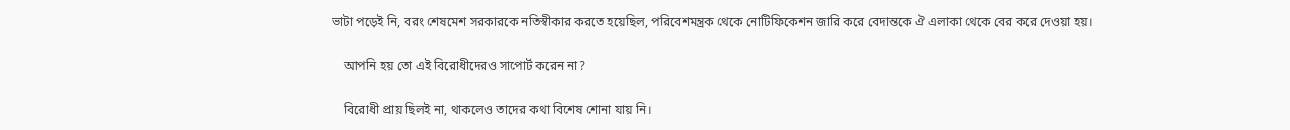ভাটা পড়েই নি, বরং শেষমেশ সরকারকে নতিস্বীকার করতে হয়েছিল, পরিবেশমন্ত্রক থেকে নোটিফিকেশন জারি করে বেদান্তকে ঐ এলাকা থেকে বের করে দেওয়া হয়।

    আপনি হয় তো এই বিরোধীদেরও সাপোর্ট করেন না?

    বিরোধী প্রায় ছিলই না, থাকলেও তাদের কথা বিশেষ শোনা যায় নি।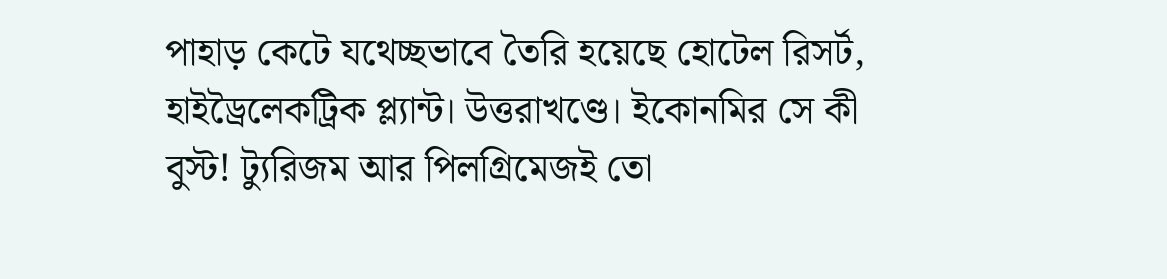পাহাড় কেটে যথেচ্ছভাবে তৈরি হয়েছে হোটেল রিসর্ট, হাইড্রৈলেকট্রিক প্ল্যান্ট। উত্তরাখণ্ডে। ইকোনমির সে কী বুস্ট! ট্যুরিজম আর পিলগ্রিমেজই তো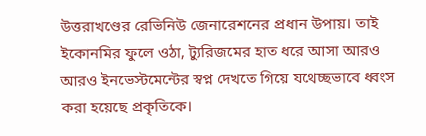উত্তরাখণ্ডের রেভিনিউ জেনারেশনের প্রধান উপায়। তাই ইকোনমির ফুলে ওঠা, ট্যুরিজমের হাত ধরে আসা আরও আরও ইনভেস্টমেন্টের স্বপ্ন দেখতে গিয়ে যথেচ্ছভাবে ধ্বংস করা হয়েছে প্রকৃতিকে।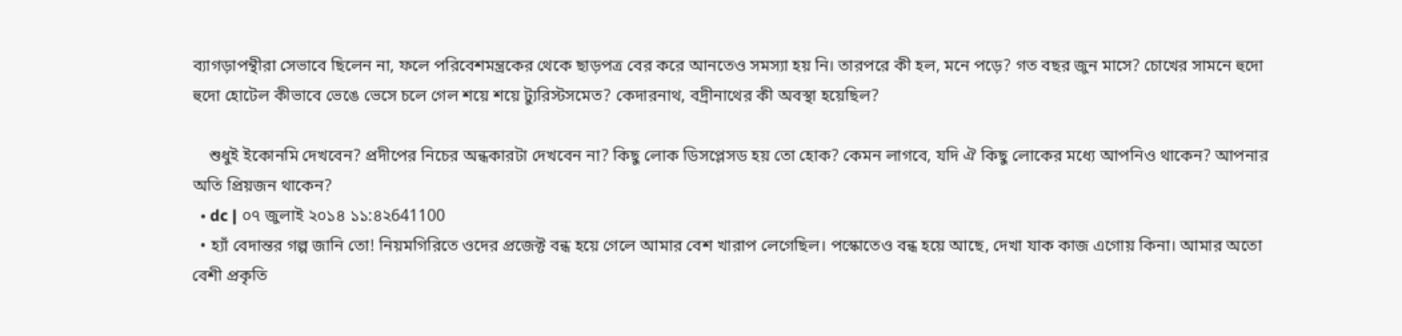ব্যাগড়াপন্থীরা সেভাবে ছিলেন না, ফলে পরিবেশমন্ত্রকের থেকে ছাড়পত্র বের করে আনতেও সমস্যা হয় নি। তারপরে কী হল, মনে পড়ে? গত বছর জুন মাসে? চোখের সামনে হুদো হুদো হোটেল কীভাবে ভেঙে ভেসে চলে গেল শয়ে শয়ে ট্যুরিস্টসমেত? কেদারনাথ, বদ্রীনাথের কী অবস্থা হয়েছিল?

    শুধুই ইকোনমি দেখবেন? প্রদীপের নিচের অন্ধকারটা দেখবেন না? কিছু লোক ডিসপ্লেসড হয় তো হোক? কেমন লাগবে, যদি ঐ কিছু লোকের মধ্যে আপনিও থাকেন? আপনার অতি প্রিয়জন থাকেন?
  • dc | ০৭ জুলাই ২০১৪ ১১:৪২641100
  • হ্যাঁ বেদান্তর গল্প জানি তো! নিয়মগিরিতে ওদের প্রজেক্ট বন্ধ হয়ে গেলে আমার বেশ খারাপ লেগেছিল। পস্কোতেও বন্ধ হয়ে আছে, দেখা যাক কাজ এগোয় কিনা। আমার অতো বেশী প্রকৃতি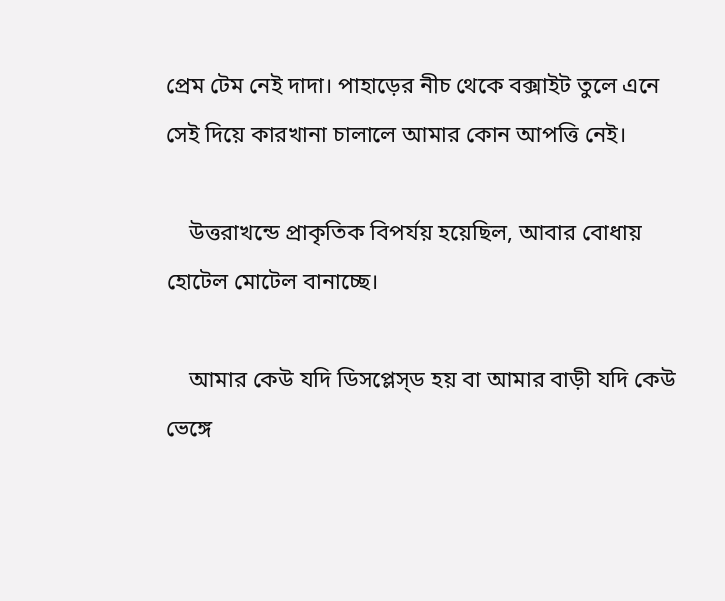প্রেম টেম নেই দাদা। পাহাড়ের নীচ থেকে বক্সাইট তুলে এনে সেই দিয়ে কারখানা চালালে আমার কোন আপত্তি নেই।

    উত্তরাখন্ডে প্রাকৃতিক বিপর্যয় হয়েছিল, আবার বোধায় হোটেল মোটেল বানাচ্ছে।

    আমার কেউ যদি ডিসপ্লেস্ড হয় বা আমার বাড়ী যদি কেউ ভেঙ্গে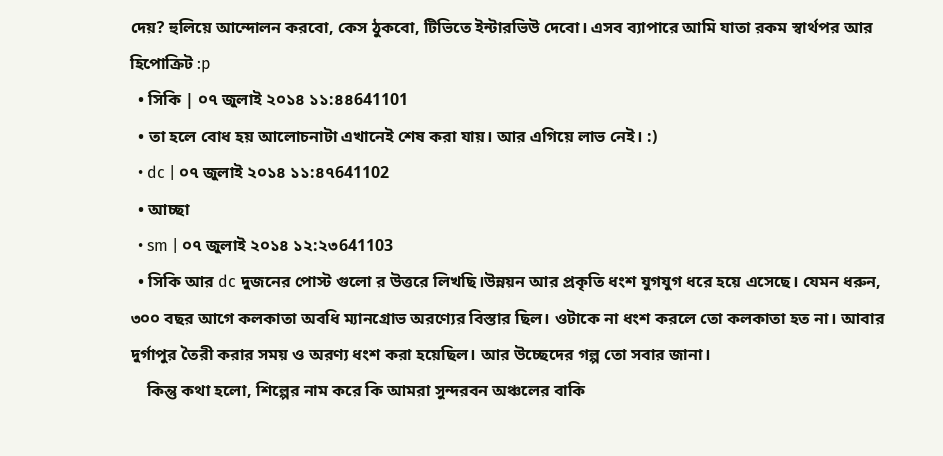দেয়? হুলিয়ে আন্দোলন করবো, কেস ঠুকবো, টিভিতে ইন্টারভিউ দেবো। এসব ব্যাপারে আমি যাতা রকম স্বার্থপর আর হিপোক্রিট :p
  • সিকি | ০৭ জুলাই ২০১৪ ১১:৪৪641101
  • তা হলে বোধ হয় আলোচনাটা এখানেই শেষ করা যায়। আর এগিয়ে লাভ নেই। :)
  • dc | ০৭ জুলাই ২০১৪ ১১:৪৭641102
  • আচ্ছা
  • sm | ০৭ জুলাই ২০১৪ ১২:২৩641103
  • সিকি আর dc দুজনের পোস্ট গুলো র উত্তরে লিখছি।উন্নয়ন আর প্রকৃতি ধংশ যুগযুগ ধরে হয়ে এসেছে। যেমন ধরুন, ৩০০ বছর আগে কলকাতা অবধি ম্যানগ্রোভ অরণ্যের বিস্তার ছিল। ওটাকে না ধংশ করলে তো কলকাতা হত না। আবার দুর্গাপুর তৈরী করার সময় ও অরণ্য ধংশ করা হয়েছিল। আর উচ্ছেদের গল্প তো সবার জানা।
    কিন্তু কথা হলো, শিল্পের নাম করে কি আমরা সুন্দরবন অঞ্চলের বাকি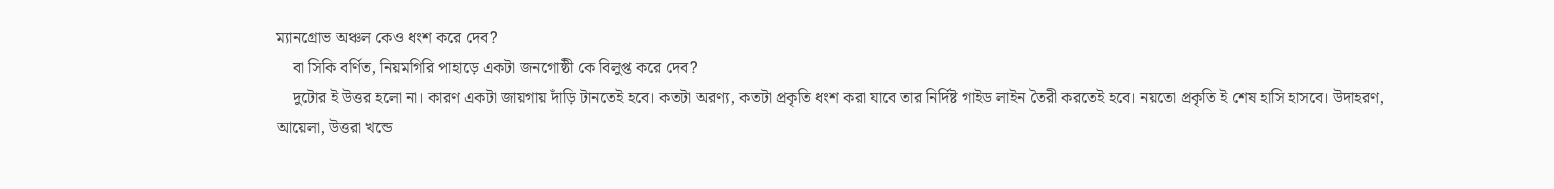ম্যানগ্রোভ অঞ্চল কেও ধংশ করে দেব?
    বা সিকি বর্ণিত, নিয়মগিরি পাহাড়ে একটা জনগোষ্ঠী কে বিলুপ্ত করে দেব?
    দুটোর ই উত্তর হলো না। কারণ একটা জায়গায় দাঁড়ি টানতেই হবে। কতটা অরণ্য, কতটা প্রকৃতি ধংশ করা যাবে তার নির্দিষ্ট গাইড লাইন তৈরী করতেই হবে। নয়তো প্রকৃতি ই শেষ হাসি হাসবে। উদাহরণ, আয়েলা, উত্তরা খন্ডে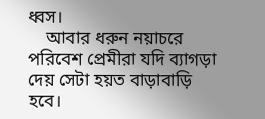ধ্বস।
    আবার ধরুন নয়াচরে পরিবেশ প্রেমীরা যদি ব্যাগড়া দেয় সেটা হয়ত বাড়াবাড়ি হবে।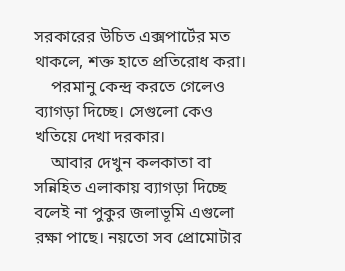সরকারের উচিত এক্সপার্টের মত থাকলে, শক্ত হাতে প্রতিরোধ করা।
    পরমানু কেন্দ্র করতে গেলেও ব্যাগড়া দিচ্ছে। সেগুলো কেও খতিয়ে দেখা দরকার।
    আবার দেখুন কলকাতা বা সন্নিহিত এলাকায় ব্যাগড়া দিচ্ছে বলেই না পুকুর জলাভূমি এগুলো রক্ষা পাছে। নয়তো সব প্রোমোটার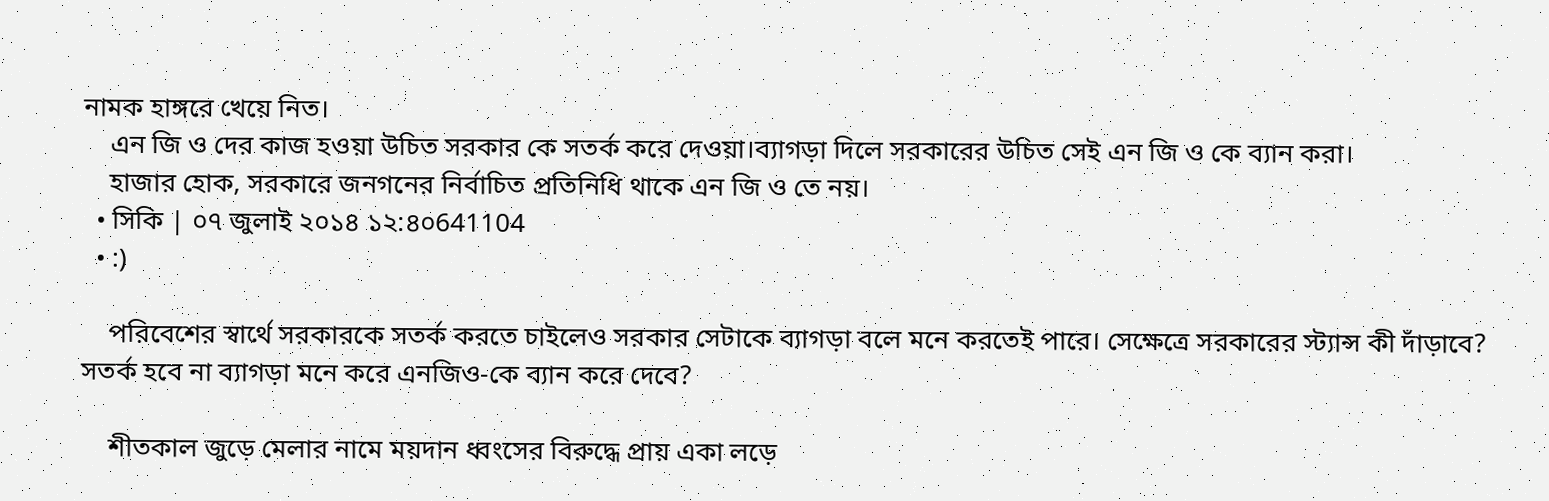নামক হাঙ্গরে খেয়ে নিত।
    এন জি ও দের কাজ হওয়া উচিত সরকার কে সতর্ক করে দেওয়া।ব্যাগড়া দিলে সরকারের উচিত সেই এন জি ও কে ব্যান করা।
    হাজার হোক, সরকারে জনগনের নির্বাচিত প্রতিনিধি থাকে এন জি ও তে নয়।
  • সিকি | ০৭ জুলাই ২০১৪ ১২:৪০641104
  • :)

    পরিবেশের স্বার্থে সরকারকে সতর্ক করতে চাইলেও সরকার সেটাকে ব্যাগড়া বলে মনে করতেই পারে। সেক্ষেত্রে সরকারের স্ট্যান্স কী দাঁড়াবে? সতর্ক হবে না ব্যাগড়া মনে করে এনজিও-কে ব্যান করে দেবে?

    শীতকাল জুড়ে মেলার নামে ময়দান ধ্বংসের বিরুদ্ধে প্রায় একা লড়ে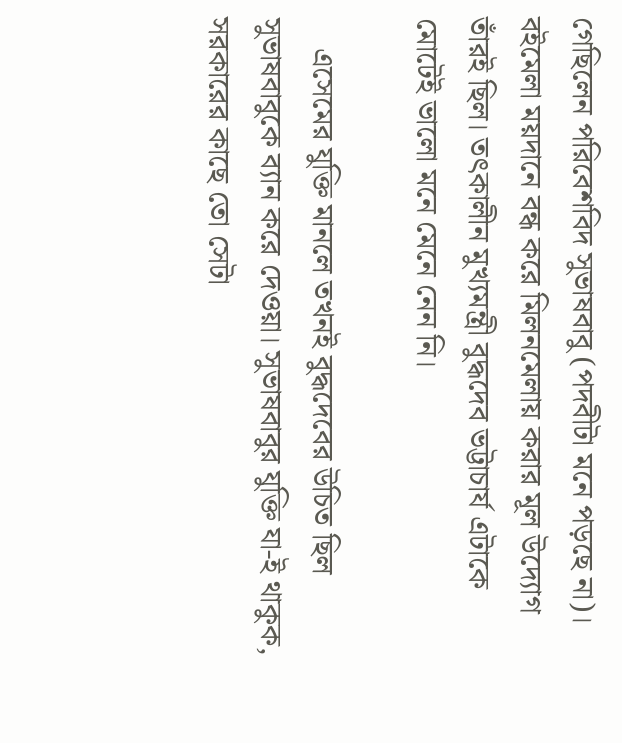গেছিলেন পরিবেশবিদ সুভাষবাবু (পদবীটা মনে পড়ছে না)। বইমেলা ময়দানে বন্ধ করে মিলনমেলায় করার মূল উদ্যোগ তাঁরই ছিল। তৎকালীন মুখ্যমন্ত্রী বুদ্ধদেব ভট্টাচার্য এটাকে মোটেই ভালো মনে মেনে নেন নি।

    এসেমের যুক্তি মানলে তখনই বুদ্ধদেবের উচিত ছিল সুভাষবাবুকে ব্যান করে দেওয়া। সুভাষবাবুর যুক্তি যা-ই থাকুক, সরকারের কাছে তো সেটা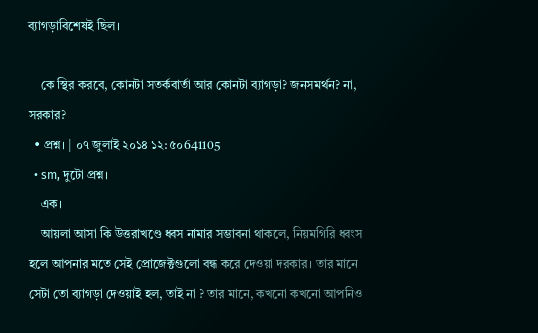ব্যাগড়াবিশেষই ছিল।

    কে স্থির করবে, কোনটা সতর্কবার্তা আর কোনটা ব্যাগড়া? জনসমর্থন? না, সরকার?
  • প্রশ্ন। | ০৭ জুলাই ২০১৪ ১২:৫০641105
  • sm, দুটো প্রশ্ন।
    এক।
    আয়লা আসা কি উত্তরাখণ্ডে ধ্বস নামার সম্ভাবনা থাকলে, নিয়মগিরি ধ্বংস হলে আপনার মতে সেই প্রোজেক্টগুলো বন্ধ করে দেওয়া দরকার। তার মানে সেটা তো ব্যাগড়া দেওয়াই হল, তাই না ? তার মানে, কখনো কখনো আপনিও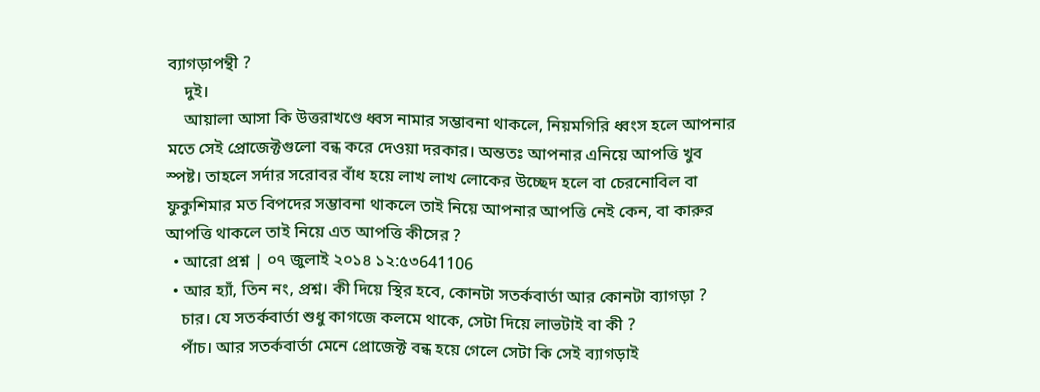ব্যাগড়াপন্থী ?
    দুই।
    আয়ালা আসা কি উত্তরাখণ্ডে ধ্বস নামার সম্ভাবনা থাকলে, নিয়মগিরি ধ্বংস হলে আপনার মতে সেই প্রোজেক্টগুলো বন্ধ করে দেওয়া দরকার। অন্ততঃ আপনার এনিয়ে আপত্তি খুব স্পষ্ট। তাহলে সর্দার সরোবর বাঁধ হয়ে লাখ লাখ লোকের উচ্ছেদ হলে বা চেরনোবিল বা ফুকুশিমার মত বিপদের সম্ভাবনা থাকলে তাই নিয়ে আপনার আপত্তি নেই কেন, বা কারুর আপত্তি থাকলে তাই নিয়ে এত আপত্তি কীসের ?
  • আরো প্রশ্ন | ০৭ জুলাই ২০১৪ ১২:৫৩641106
  • আর হ্যাঁ, তিন নং, প্রশ্ন। কী দিয়ে স্থির হবে, কোনটা সতর্কবার্তা আর কোনটা ব্যাগড়া ?
    চার। যে সতর্কবার্তা শুধু কাগজে কলমে থাকে, সেটা দিয়ে লাভটাই বা কী ?
    পাঁচ। আর সতর্কবার্তা মেনে প্রোজেক্ট বন্ধ হয়ে গেলে সেটা কি সেই ব্যাগড়াই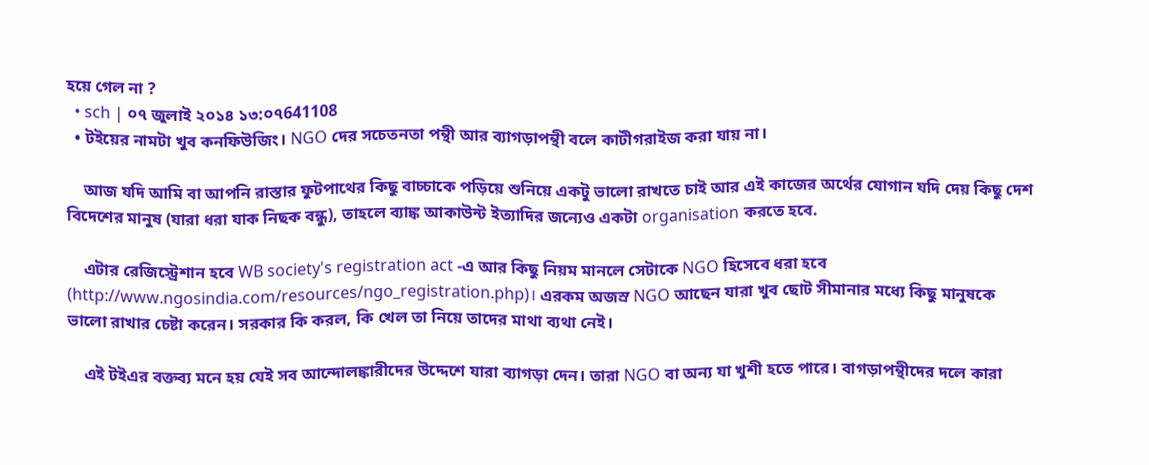হয়ে গেল না ?
  • sch | ০৭ জুলাই ২০১৪ ১৩:০৭641108
  • টইয়ের নামটা খুব কনফিউজিং। NGO দের সচেতনতা পন্থী আর ব্যাগড়াপন্থী বলে কাটীগরাইজ করা যায় না।

    আজ যদি আমি বা আপনি রাস্তার ফুটপাথের কিছু বাচ্চাকে পড়িয়ে শুনিয়ে একটু ভালো রাখতে চাই আর এই কাজের অর্থের যোগান যদি দেয় কিছু দেশ বিদেশের মানুষ (যারা ধরা যাক নিছক বন্ধু), তাহলে ব্যাঙ্ক আকাউন্ট ইত্যাদির জন্যেও একটা organisation করতে হবে.

    এটার রেজিস্ট্রেশান হবে WB society's registration act -এ আর কিছু নিয়ম মানলে সেটাকে NGO হিসেবে ধরা হবে (http://www.ngosindia.com/resources/ngo_registration.php)। এরকম অজস্র NGO আছেন যারা খুব ছোট সীমানার মধ্যে কিছু মানুষকে ভালো রাখার চেষ্টা করেন। সরকার কি করল, কি খেল তা নিয়ে তাদের মাথা ব্যথা নেই।

    এই টইএর বক্তব্য মনে হয় যেই সব আন্দোলঙ্কারীদের উদ্দেশে যারা ব্যাগড়া দেন। তারা NGO বা অন্য যা খুশী হতে পারে। বাগড়াপন্থীদের দলে কারা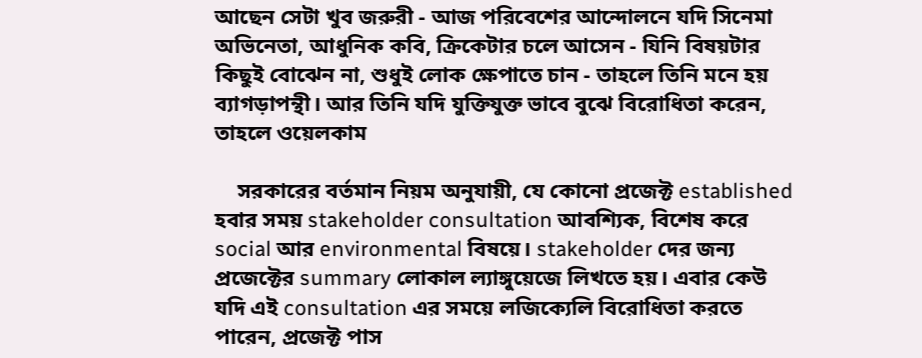আছেন সেটা খুব জরুরী - আজ পরিবেশের আন্দোলনে যদি সিনেমা অভিনেতা, আধুনিক কবি, ক্রিকেটার চলে আসেন - যিনি বিষয়টার কিছুই বোঝেন না, শুধুই লোক ক্ষেপাতে চান - তাহলে তিনি মনে হয় ব্যাগড়াপন্থী। আর তিনি যদি যুক্তিযুক্ত ভাবে বুঝে বিরোধিতা করেন, তাহলে ওয়েলকাম

    সরকারের বর্তমান নিয়ম অনুযায়ী, যে কোনো প্রজেক্ট established হবার সময় stakeholder consultation আবশ্যিক, বিশেষ করে social আর environmental বিষয়ে। stakeholder দের জন্য প্রজেক্টের summary লোকাল ল্যাঙ্গুয়েজে লিখতে হয়। এবার কেউ যদি এই consultation এর সময়ে লজিক্যেলি বিরোধিতা করতে পারেন, প্রজেক্ট পাস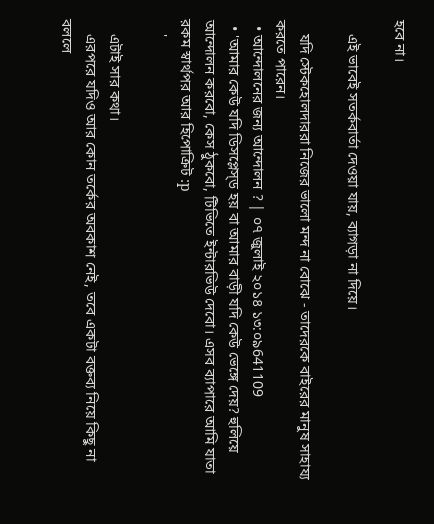হবে না।

    এই ভাবেই সতর্কবার্তা দেওয়া যায়, ব্যাগড়া না দিয়ে।

    যদি স্টেকহোলদাররা নিজের ভালো মন্দ না বোঝে - তাদেরকে বাইরের মানুষ সাহায্য করতে পারেন।
  • আন্দোলনের জন্য আন্দোলন ? | ০৭ জুলাই ২০১৪ ১৩:০৯641109
  • 'আমার কেউ যদি ডিসপ্লেস্ড হয় বা আমার বাড়ী যদি কেউ ভেঙ্গে দেয়? হুলিয়ে আন্দোলন করবো, কেস ঠুকবো, টিভিতে ইন্টারভিউ দেবো। এসব ব্যাপারে আমি যাতা রকম স্বার্থপর আর হিপোক্রিট :p
    '

    এটাই সার কথা।
    এরপরে যদিও আর কোন তর্কের অবকাশ নেই, তবে একটা বক্তব্য নিয়ে কিছু না বললে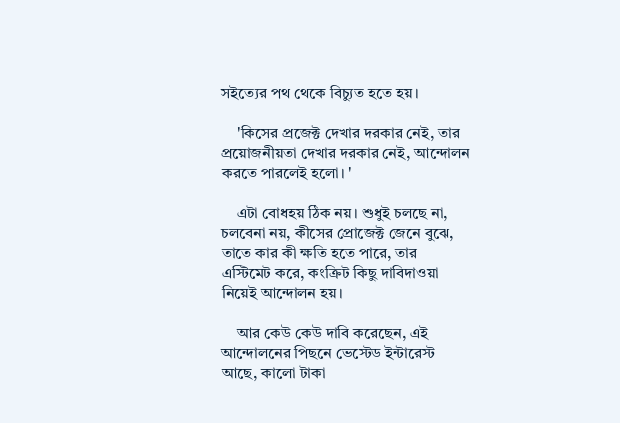সইত্যের পথ থেকে বিচ্যুত হতে হয়।

    'কিসের প্রজেক্ট দেখার দরকার নেই, তার প্রয়োজনীয়তা দেখার দরকার নেই, আন্দোলন করতে পারলেই হলো। '

    এটা বোধহয় ঠিক নয়। শুধুই চলছে না, চলবেনা নয়, কীসের প্রোজেক্ট জেনে বুঝে, তাতে কার কী ক্ষতি হতে পারে, তার এস্টিমেট করে, কংক্রিট কিছু দাবিদাওয়া নিয়েই আন্দোলন হয়।

    আর কেউ কেউ দাবি করেছেন, এই আন্দোলনের পিছনে ভেস্টেড ইন্টারেস্ট আছে, কালো টাকা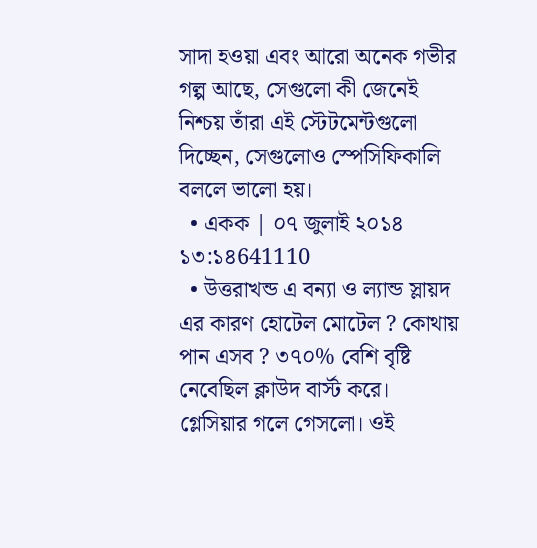সাদা হওয়া এবং আরো অনেক গভীর গল্প আছে, সেগুলো কী জেনেই নিশ্চয় তাঁরা এই স্টেটমেন্টগুলো দিচ্ছেন, সেগুলোও স্পেসিফিকালি বললে ভালো হয়।
  • একক | ০৭ জুলাই ২০১৪ ১৩:১৪641110
  • উত্তরাখন্ড এ বন্যা ও ল্যান্ড স্লায়দ এর কারণ হোটেল মোটেল ? কোথায় পান এসব ? ৩৭০% বেশি বৃষ্টি নেবেছিল ক্লাউদ বার্স্ট করে। গ্লেসিয়ার গলে গেসলো। ওই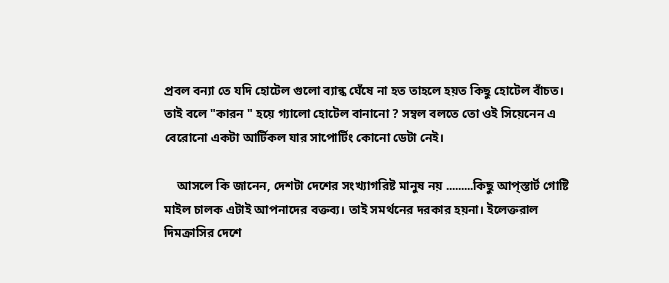প্রবল বন্যা তে যদি হোটেল গুলো ব্যান্ক ঘেঁষে না হত তাহলে হয়ত কিছু হোটেল বাঁচত। তাই বলে "কারন " হয়ে গ্যালো হোটেল বানানো ? সম্বল বলতে তো ওই সিয়েনেন এ বেরোনো একটা আর্টিকল যার সাপোর্টিং কোনো ডেটা নেই।

    আসলে কি জানেন, দেশটা দেশের সংখ্যাগরিষ্ট মানুষ নয় .........কিছু আপ্স্তার্ট গোষ্টি মাইল চালক এটাই আপনাদের বক্তব্য। তাই সমর্থনের দরকার হয়না। ইলেক্তরাল দিমক্রাসির দেশে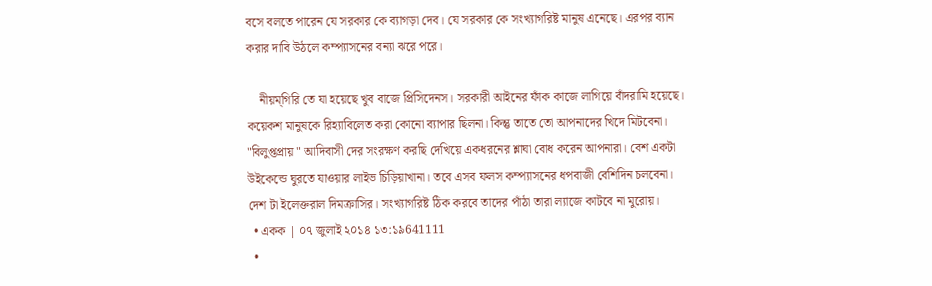বসে বলতে পারেন যে সরকার কে ব্যাগড়া দেব। যে সরকার কে সংখ্যাগরিষ্ট মানুষ এনেছে। এরপর ব্যান করার দাবি উঠলে কম্প্যাসনের বন্যা ঝরে পরে।

    নীয়ম্গিরি তে যা হয়েছে খুব বাজে প্রিসিদেনস। সরকারী আইনের ফাঁক কাজে লাগিয়ে বাঁদরামি হয়েছে। কয়েকশ মানুষকে রিহ্যাবিলেত করা কোনো ব্যাপার ছিলনা। কিন্তু তাতে তো আপনাদের খিদে মিটবেনা। "বিলুপ্তপ্রায় " আদিবাসী দের সংরক্ষণ করছি দেখিয়ে একধরনের শ্লাঘা বোধ করেন আপনারা। বেশ একটা উইকেন্ডে ঘুরতে যাওয়ার লাইভ চিড়িয়াখানা। তবে এসব ফলস কম্প্যাসনের ধপবাজী বেশিদিন চলবেনা। দেশ টা ইলেক্তরাল দিমক্রাসির। সংখ্যাগরিষ্ট ঠিক করবে তাদের পাঁঠা তারা ল্যাজে কাটবে না মুরোয়।
  • একক | ০৭ জুলাই ২০১৪ ১৩:১৯641111
  •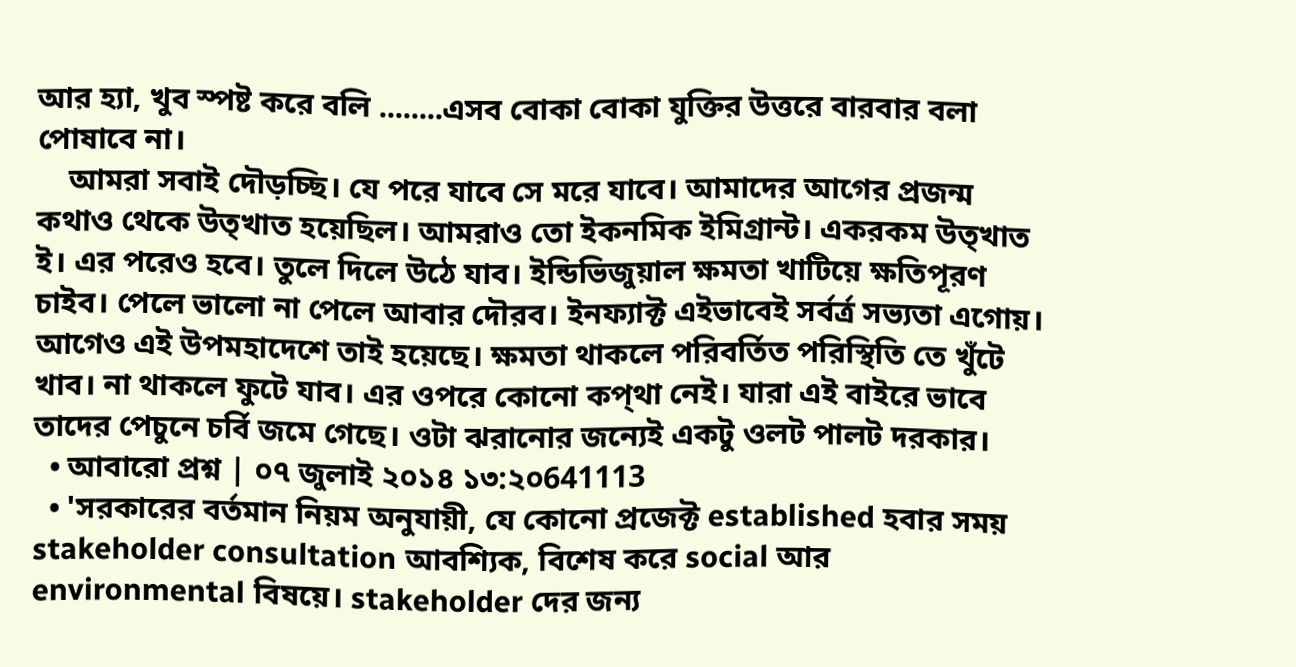আর হ্যা, খুব স্পষ্ট করে বলি ........এসব বোকা বোকা যুক্তির উত্তরে বারবার বলা পোষাবে না।
    আমরা সবাই দৌড়চ্ছি। যে পরে যাবে সে মরে যাবে। আমাদের আগের প্রজন্ম কথাও থেকে উত্খাত হয়েছিল। আমরাও তো ইকনমিক ইমিগ্রান্ট। একরকম উত্খাত ই। এর পরেও হবে। তুলে দিলে উঠে যাব। ইন্ডিভিজুয়াল ক্ষমতা খাটিয়ে ক্ষতিপূরণ চাইব। পেলে ভালো না পেলে আবার দৌরব। ইনফ্যাক্ট এইভাবেই সর্বর্ত্র সভ্যতা এগোয়। আগেও এই উপমহাদেশে তাই হয়েছে। ক্ষমতা থাকলে পরিবর্তিত পরিস্থিতি তে খুঁটে খাব। না থাকলে ফুটে যাব। এর ওপরে কোনো কপ্থা নেই। যারা এই বাইরে ভাবে তাদের পেচুনে চর্বি জমে গেছে। ওটা ঝরানোর জন্যেই একটু ওলট পালট দরকার।
  • আবারো প্রশ্ন | ০৭ জুলাই ২০১৪ ১৩:২০641113
  • 'সরকারের বর্তমান নিয়ম অনুযায়ী, যে কোনো প্রজেক্ট established হবার সময় stakeholder consultation আবশ্যিক, বিশেষ করে social আর environmental বিষয়ে। stakeholder দের জন্য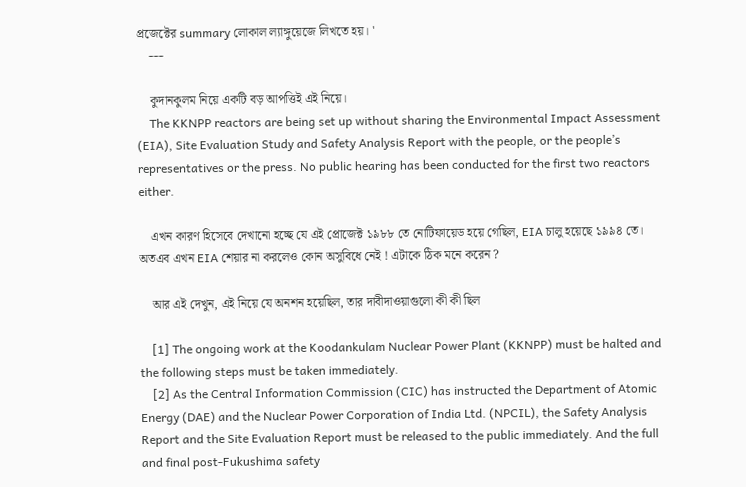প্রজেক্টের summary লোকাল ল্যাঙ্গুয়েজে লিখতে হয়। '
    ---

    কুদানকুলম নিয়ে একটি বড় আপত্তিই এই নিয়ে।
    The KKNPP reactors are being set up without sharing the Environmental Impact Assessment (EIA), Site Evaluation Study and Safety Analysis Report with the people, or the people’s representatives or the press. No public hearing has been conducted for the first two reactors either.

    এখন কারণ হিসেবে দেখানো হচ্ছে যে এই প্রোজেক্ট ১৯৮৮ তে নোটিফায়েড হয়ে গেছিল, EIA চালু হয়েছে ১৯৯৪ তে। অতএব এখন EIA শেয়ার না করলেও কোন অসুবিধে নেই ! এটাকে ঠিক মনে করেন ?

    আর এই দেখুন, এই নিয়ে যে অনশন হয়েছিল, তার দাবীদাওয়াগুলো কী কী ছিল

    [1] The ongoing work at the Koodankulam Nuclear Power Plant (KKNPP) must be halted and the following steps must be taken immediately.
    [2] As the Central Information Commission (CIC) has instructed the Department of Atomic Energy (DAE) and the Nuclear Power Corporation of India Ltd. (NPCIL), the Safety Analysis Report and the Site Evaluation Report must be released to the public immediately. And the full and final post-Fukushima safety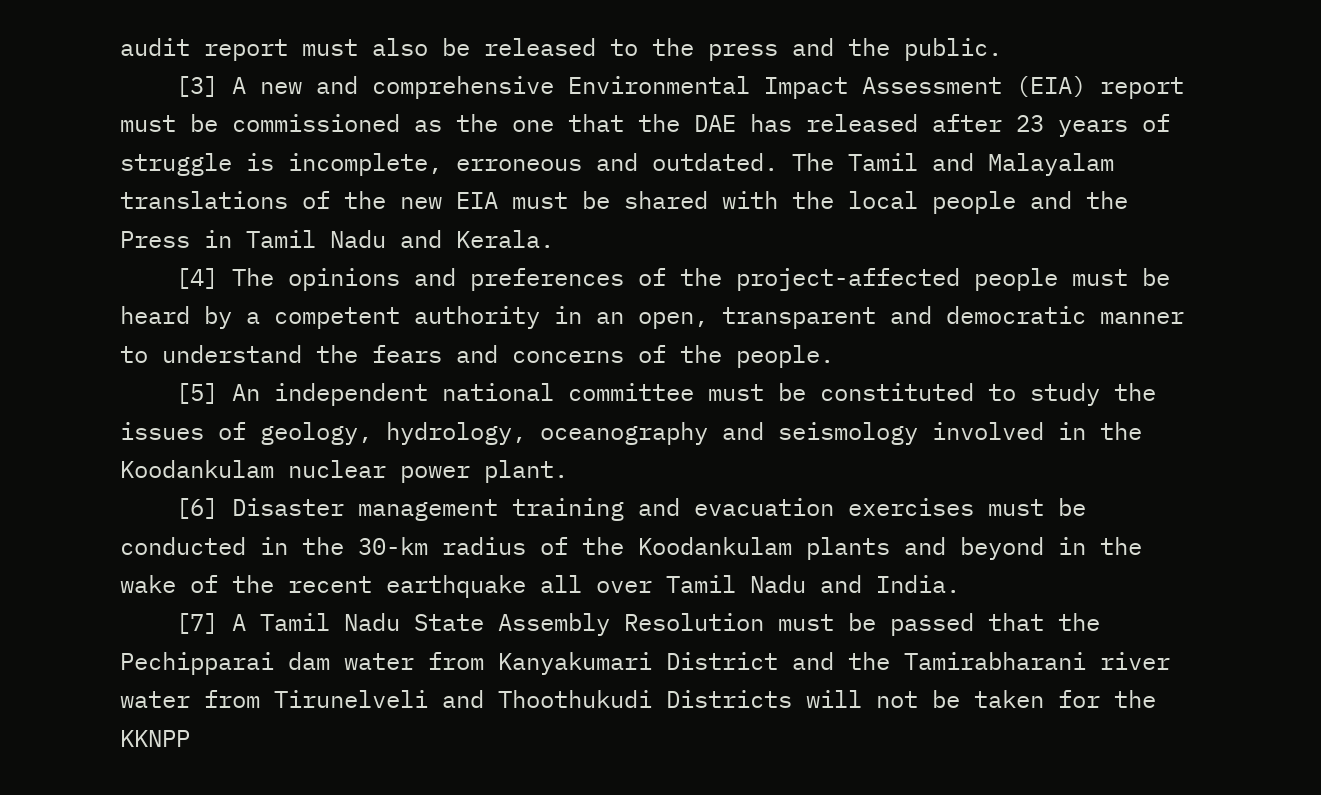audit report must also be released to the press and the public.
    [3] A new and comprehensive Environmental Impact Assessment (EIA) report must be commissioned as the one that the DAE has released after 23 years of struggle is incomplete, erroneous and outdated. The Tamil and Malayalam translations of the new EIA must be shared with the local people and the Press in Tamil Nadu and Kerala.
    [4] The opinions and preferences of the project-affected people must be heard by a competent authority in an open, transparent and democratic manner to understand the fears and concerns of the people.
    [5] An independent national committee must be constituted to study the issues of geology, hydrology, oceanography and seismology involved in the Koodankulam nuclear power plant.
    [6] Disaster management training and evacuation exercises must be conducted in the 30-km radius of the Koodankulam plants and beyond in the wake of the recent earthquake all over Tamil Nadu and India.
    [7] A Tamil Nadu State Assembly Resolution must be passed that the Pechipparai dam water from Kanyakumari District and the Tamirabharani river water from Tirunelveli and Thoothukudi Districts will not be taken for the KKNPP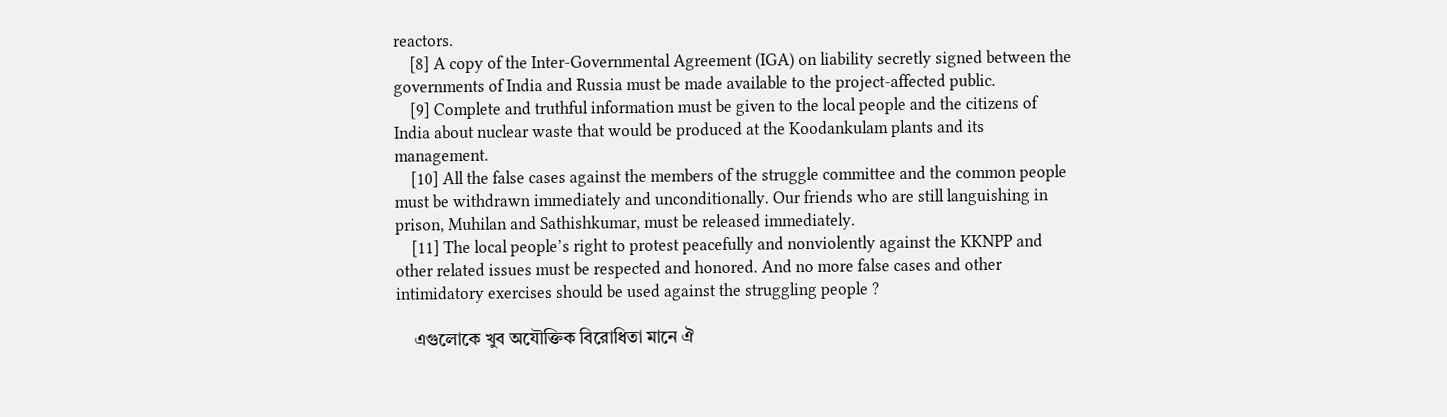reactors.
    [8] A copy of the Inter-Governmental Agreement (IGA) on liability secretly signed between the governments of India and Russia must be made available to the project-affected public.
    [9] Complete and truthful information must be given to the local people and the citizens of India about nuclear waste that would be produced at the Koodankulam plants and its management.
    [10] All the false cases against the members of the struggle committee and the common people must be withdrawn immediately and unconditionally. Our friends who are still languishing in prison, Muhilan and Sathishkumar, must be released immediately.
    [11] The local people’s right to protest peacefully and nonviolently against the KKNPP and other related issues must be respected and honored. And no more false cases and other intimidatory exercises should be used against the struggling people ?

    এগুলোকে খুব অযৌক্তিক বিরোধিতা মানে ঐ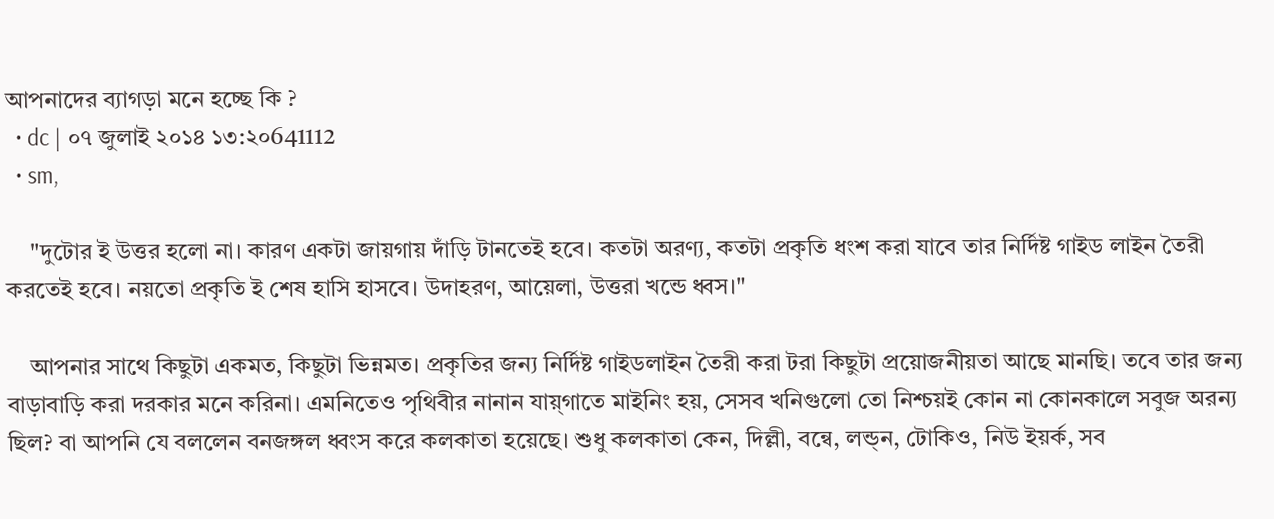আপনাদের ব্যাগড়া মনে হচ্ছে কি ?
  • dc | ০৭ জুলাই ২০১৪ ১৩:২০641112
  • sm,

    "দুটোর ই উত্তর হলো না। কারণ একটা জায়গায় দাঁড়ি টানতেই হবে। কতটা অরণ্য, কতটা প্রকৃতি ধংশ করা যাবে তার নির্দিষ্ট গাইড লাইন তৈরী করতেই হবে। নয়তো প্রকৃতি ই শেষ হাসি হাসবে। উদাহরণ, আয়েলা, উত্তরা খন্ডে ধ্বস।"

    আপনার সাথে কিছুটা একমত, কিছুটা ভিন্নমত। প্রকৃতির জন্য নির্দিষ্ট গাইডলাইন তৈরী করা টরা কিছুটা প্রয়োজনীয়তা আছে মানছি। তবে তার জন্য বাড়াবাড়ি করা দরকার মনে করিনা। এমনিতেও পৃথিবীর নানান যায়্গাতে মাইনিং হয়, সেসব খনিগুলো তো নিশ্চয়ই কোন না কোনকালে সবুজ অরন্য ছিল? বা আপনি যে বললেন বনজঙ্গল ধ্বংস করে কলকাতা হয়েছে। শুধু কলকাতা কেন, দিল্লী, বন্বে, লন্ড্ন, টোকিও, নিউ ইয়র্ক, সব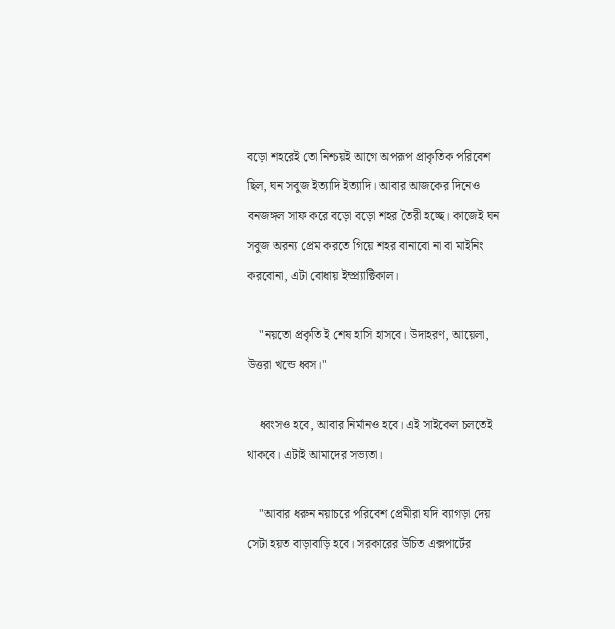বড়ো শহরেই তো নিশ্চয়ই আগে অপরূপ প্রাকৃতিক পরিবেশ ছিল, ঘন সবুজ ইত্যাদি ইত্যাদি। আবার আজকের দিনেও বনজঙ্গল সাফ করে বড়ো বড়ো শহর তৈরী হচ্ছে। কাজেই ঘন সবুজ অরন্য প্রেম করতে গিয়ে শহর বানাবো না বা মাইনিং করবোনা, এটা বোধায় ইম্প্র্যাক্টিকাল।

    "নয়তো প্রকৃতি ই শেষ হাসি হাসবে। উদাহরণ, আয়েলা, উত্তরা খন্ডে ধ্বস।"

    ধ্বংসও হবে, আবার নির্মানও হবে। এই সাইকেল চলতেই থাকবে। এটাই আমাদের সভ্যতা।

    "আবার ধরুন নয়াচরে পরিবেশ প্রেমীরা যদি ব্যাগড়া দেয় সেটা হয়ত বাড়াবাড়ি হবে। সরকারের উচিত এক্সপার্টের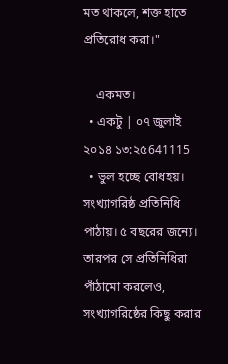মত থাকলে, শক্ত হাতে প্রতিরোধ করা।"

    একমত।
  • একটু | ০৭ জুলাই ২০১৪ ১৩:২৫641115
  • ভুল হচ্ছে বোধহয়। সংখ্যাগরিষ্ঠ প্রতিনিধি পাঠায়। ৫ বছরের জন্যে। তারপর সে প্রতিনিধিরা পাঁঠামো করলেও, সংখ্যাগরিষ্ঠের কিছু করার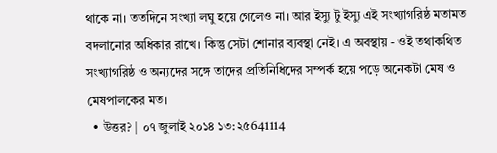থাকে না। ততদিনে সংখ্যা লঘু হয়ে গেলেও না। আর ইস্যু টু ইস্যু এই সংখ্যাগরিষ্ঠ মতামত বদলানোর অধিকার রাখে। কিন্তু সেটা শোনার ব্যবস্থা নেই। এ অবস্থায় - ওই তথাকথিত সংখ্যাগরিষ্ঠ ও অন্যদের সঙ্গে তাদের প্রতিনিধিদের সম্পর্ক হয়ে পড়ে অনেকটা মেষ ও মেষপালকের মত।
  • উত্তর? | ০৭ জুলাই ২০১৪ ১৩:২৫641114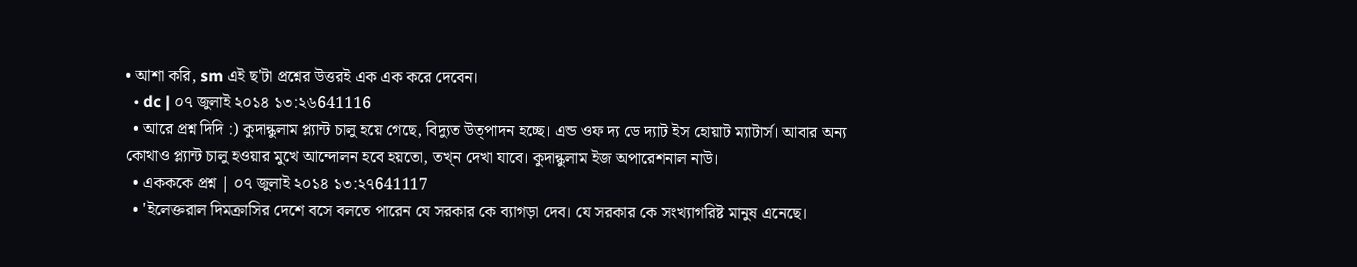• আশা করি, sm এই ছ'টা প্রশ্নের উত্তরই এক এক করে দেবেন।
  • dc | ০৭ জুলাই ২০১৪ ১৩:২৬641116
  • আরে প্রশ্ন দিদি :) কুদান্কুলাম প্ল্যান্ট চালু হয়ে গেছে, বিদ্যুত উত্পাদন হচ্ছে। এন্ড ওফ দ্য ডে দ্যাট ইস হোয়াট ম্যাটার্স। আবার অন্য কোথাও প্ল্যান্ট চালু হওয়ার মুখে আন্দোলন হবে হয়তো, তখ্ন দেখা যাবে। কুদান্কুলাম ইজ অপারেশনাল নাউ।
  • একককে প্রশ্ন | ০৭ জুলাই ২০১৪ ১৩:২৭641117
  • 'ইলেক্তরাল দিমক্রাসির দেশে বসে বলতে পারেন যে সরকার কে ব্যাগড়া দেব। যে সরকার কে সংখ্যাগরিষ্ট মানুষ এনেছে।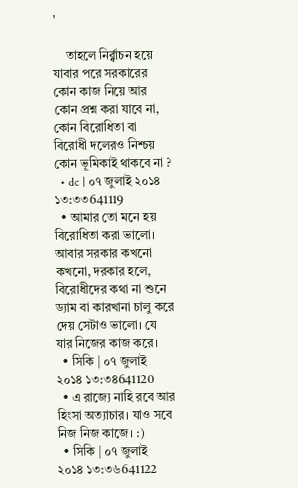'

    তাহলে নির্র্বাচন হয়ে যাবার পরে সরকারের কোন কাজ নিয়ে আর কোন প্রশ্ন করা যাবে না, কোন বিরোধিতা বা বিরোধী দলেরও নিশ্চয় কোন ভূমিকাই থাকবে না ?
  • dc | ০৭ জুলাই ২০১৪ ১৩:৩৩641119
  • আমার তো মনে হয় বিরোধিতা করা ভালো। আবার সরকার কখনো কখনো, দরকার হলে, বিরোধীদের কথা না শুনে ড্যাম বা কারখানা চালু করে দেয় সেটাও ভালো। যে যার নিজের কাজ করে।
  • সিকি | ০৭ জুলাই ২০১৪ ১৩:৩৪641120
  • এ রাজ্যে নাহি রবে আর হিংসা অত্যাচার। যাও সবে নিজ নিজ কাজে। :)
  • সিকি | ০৭ জুলাই ২০১৪ ১৩:৩৬641122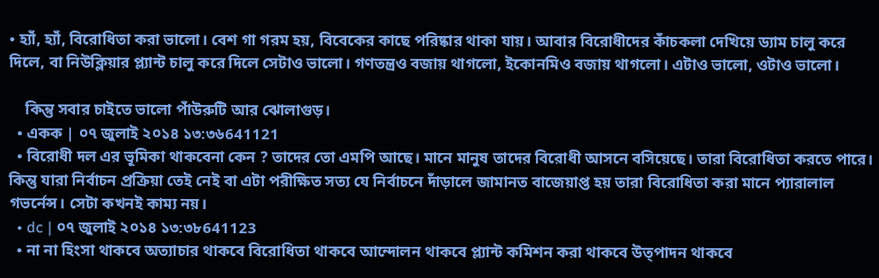• হ্যাঁ, হ্যাঁ, বিরোধিতা করা ভালো। বেশ গা গরম হয়, বিবেকের কাছে পরিষ্কার থাকা যায়। আবার বিরোধীদের কাঁচকলা দেখিয়ে ড্যাম চালু করে দিলে, বা নিউক্লিয়ার প্ল্যান্ট চালু করে দিলে সেটাও ভালো। গণতন্ত্রও বজায় থাগলো, ইকোনমিও বজায় থাগলো। এটাও ভালো, ওটাও ভালো।

    কিন্তু সবার চাইতে ভালো পাঁউরুটি আর ঝোলাগুড়।
  • একক | ০৭ জুলাই ২০১৪ ১৩:৩৬641121
  • বিরোধী দল এর ভূমিকা থাকবেনা কেন ? তাদের তো এমপি আছে। মানে মানুষ তাদের বিরোধী আসনে বসিয়েছে। তারা বিরোধিতা করতে পারে। কিন্তু যারা নির্বাচন প্রক্রিয়া তেই নেই বা এটা পরীক্ষিত সত্য যে নির্বাচনে দাঁড়ালে জামানত বাজেয়াপ্ত হয় তারা বিরোধিতা করা মানে প্যারালাল গভর্নেন্স। সেটা কখনই কাম্য নয়।
  • dc | ০৭ জুলাই ২০১৪ ১৩:৩৮641123
  • না না হিংসা থাকবে অত্যাচার থাকবে বিরোধিতা থাকবে আন্দোলন থাকবে প্ল্যান্ট কমিশন করা থাকবে উত্পাদন থাকবে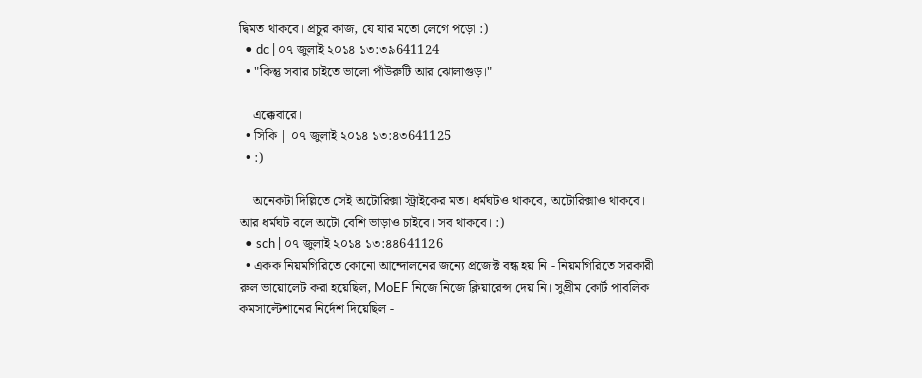দ্বিমত থাকবে। প্রচুর কাজ, যে যার মতো লেগে পড়ো :)
  • dc | ০৭ জুলাই ২০১৪ ১৩:৩৯641124
  • "কিন্তু সবার চাইতে ভালো পাঁউরুটি আর ঝোলাগুড়।"

    এক্কেবারে।
  • সিকি | ০৭ জুলাই ২০১৪ ১৩:৪৩641125
  • :)

    অনেকটা দিল্লিতে সেই অটোরিক্সা স্ট্রাইকের মত। ধর্মঘটও থাকবে, অটোরিক্সাও থাকবে। আর ধর্মঘট বলে অটো বেশি ভাড়াও চাইবে। সব থাকবে। :)
  • sch | ০৭ জুলাই ২০১৪ ১৩:৪৪641126
  • একক নিয়মগিরিতে কোনো আন্দোলনের জন্যে প্রজেক্ট বন্ধ হয় নি - নিয়মগিরিতে সরকারী রুল ভায়োলেট করা হয়েছিল, MoEF নিজে নিজে ক্লিয়ারেন্স দেয় নি। সুপ্রীম কোর্ট পাবলিক কমসাল্টেশানের নির্দেশ দিয়েছিল -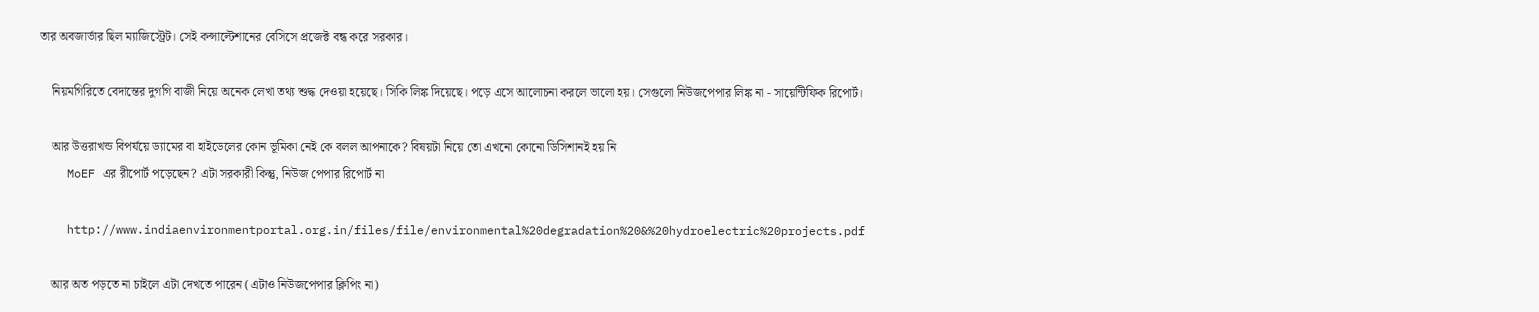তার অবজার্ভার ছিল ম্যাজিস্ট্রেট। সেই কন্সাল্টেশানের বেসিসে প্রজেক্ট বন্ধ করে সরকার।

    নিয়মগিরিতে বেদান্তের দুগগি বাজী নিয়ে অনেক লেখা তথ্য শুদ্ধ দেওয়া হয়েছে। সিকি লিঙ্ক দিয়েছে। পড়ে এসে আলোচনা করলে ভালো হয়। সেগুলো নিউজপেপার লিঙ্ক না - সায়েন্টিফিক রিপোর্ট।

    আর উত্তরাখন্ড বিপর্যয়ে ড্যামের বা হাইডেলের কোন ভূমিকা নেই কে বলল আপনাকে? বিষয়টা নিয়ে তো এখনো কোনো ডিসিশানই হয় নি
    MoEF এর রীপোর্ট পড়েছেন? এটা সরকারী কিন্তু, নিউজ পেপার রিপোর্ট না

    http://www.indiaenvironmentportal.org.in/files/file/environmental%20degradation%20&%20hydroelectric%20projects.pdf

    আর অত পড়তে না চাইলে এটা দেখতে পারেন (এটাও নিউজপেপার ক্লিপিং না)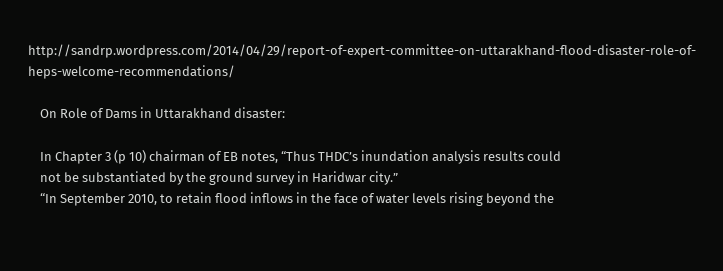http://sandrp.wordpress.com/2014/04/29/report-of-expert-committee-on-uttarakhand-flood-disaster-role-of-heps-welcome-recommendations/

    On Role of Dams in Uttarakhand disaster:

    In Chapter 3 (p 10) chairman of EB notes, “Thus THDC’s inundation analysis results could
    not be substantiated by the ground survey in Haridwar city.”
    “In September 2010, to retain flood inflows in the face of water levels rising beyond the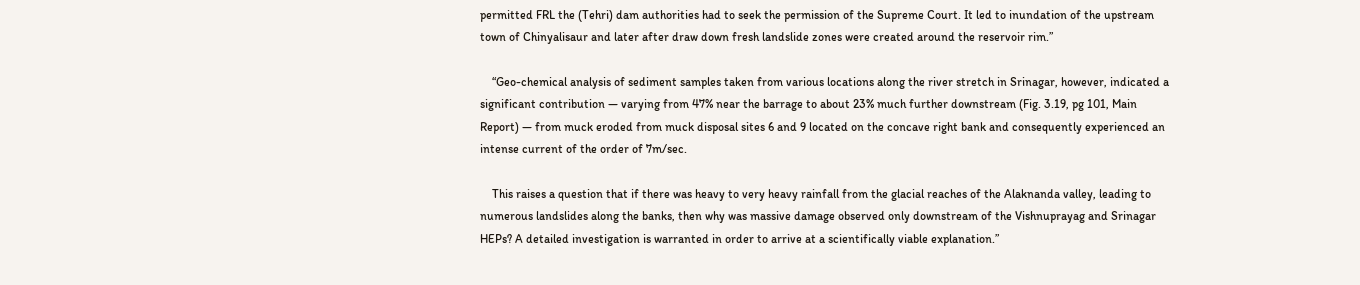permitted FRL the (Tehri) dam authorities had to seek the permission of the Supreme Court. It led to inundation of the upstream town of Chinyalisaur and later after draw down fresh landslide zones were created around the reservoir rim.”

    “Geo-chemical analysis of sediment samples taken from various locations along the river stretch in Srinagar, however, indicated a significant contribution — varying from 47% near the barrage to about 23% much further downstream (Fig. 3.19, pg 101, Main Report) — from muck eroded from muck disposal sites 6 and 9 located on the concave right bank and consequently experienced an intense current of the order of 7m/sec.

    This raises a question that if there was heavy to very heavy rainfall from the glacial reaches of the Alaknanda valley, leading to numerous landslides along the banks, then why was massive damage observed only downstream of the Vishnuprayag and Srinagar HEPs? A detailed investigation is warranted in order to arrive at a scientifically viable explanation.”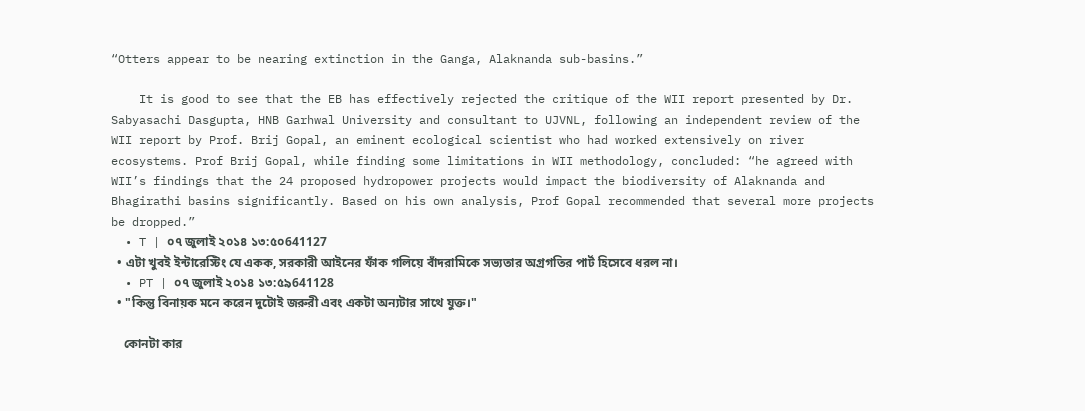“Otters appear to be nearing extinction in the Ganga, Alaknanda sub-basins.”

    It is good to see that the EB has effectively rejected the critique of the WII report presented by Dr. Sabyasachi Dasgupta, HNB Garhwal University and consultant to UJVNL, following an independent review of the WII report by Prof. Brij Gopal, an eminent ecological scientist who had worked extensively on river ecosystems. Prof Brij Gopal, while finding some limitations in WII methodology, concluded: “he agreed with WII’s findings that the 24 proposed hydropower projects would impact the biodiversity of Alaknanda and Bhagirathi basins significantly. Based on his own analysis, Prof Gopal recommended that several more projects be dropped.”
  • T | ০৭ জুলাই ২০১৪ ১৩:৫০641127
  • এটা খুবই ইন্টারেস্টিং যে একক, সরকারী আইনের ফাঁক গলিয়ে বাঁদরামিকে সভ্যতার অগ্রগতির পার্ট হিসেবে ধরল না।
  • PT | ০৭ জুলাই ২০১৪ ১৩:৫৯641128
  • "কিন্তু বিনায়ক মনে করেন দুটোই জরুরী এবং একটা অন্যটার সাথে যুক্ত।"

    কোনটা কার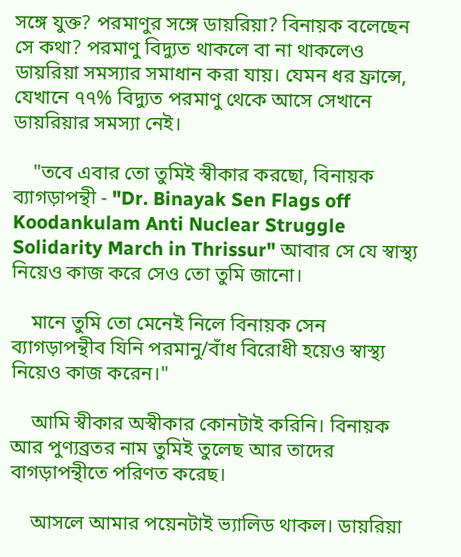সঙ্গে যুক্ত? পরমাণুর সঙ্গে ডায়রিয়া? বিনায়ক বলেছেন সে কথা? পরমাণু বিদ্যুত থাকলে বা না থাকলেও ডায়রিয়া সমস্যার সমাধান করা যায়। যেমন ধর ফ্রান্সে, যেখানে ৭৭% বিদ্যুত পরমাণু থেকে আসে সেখানে ডায়রিয়ার সমস্যা নেই।

    "তবে এবার তো তুমিই স্বীকার করছো, বিনায়ক ব্যাগড়াপন্থী - "Dr. Binayak Sen Flags off Koodankulam Anti Nuclear Struggle Solidarity March in Thrissur" আবার সে যে স্বাস্থ্য নিয়েও কাজ করে সেও তো তুমি জানো।

    মানে তুমি তো মেনেই নিলে বিনায়ক সেন ব্যাগড়াপন্থীব যিনি পরমানু/বাঁধ বিরোধী হয়েও স্বাস্থ্য নিয়েও কাজ করেন।"

    আমি স্বীকার অস্বীকার কোনটাই করিনি। বিনায়ক আর পুণ্যব্রতর নাম তুমিই তুলেছ আর তাদের বাগড়াপন্থীতে পরিণত করেছ।

    আসলে আমার পয়েনটাই ভ্যালিড থাকল। ডায়রিয়া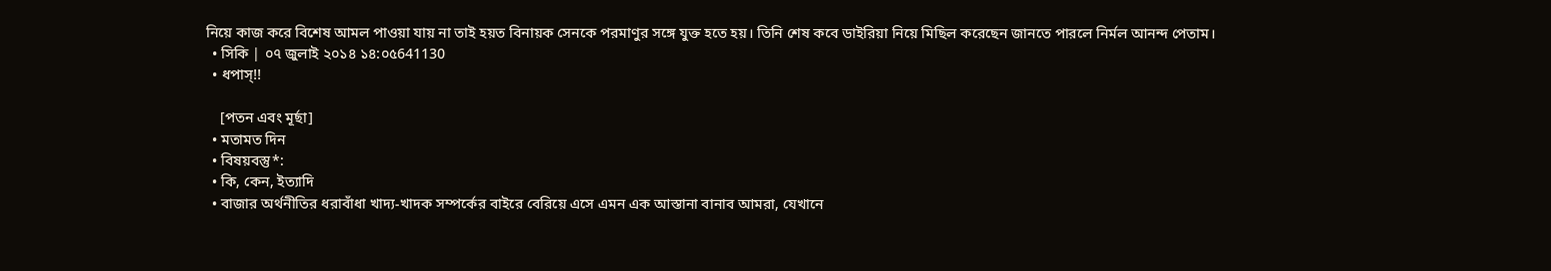নিয়ে কাজ করে বিশেষ আমল পাওয়া যায় না তাই হয়ত বিনায়ক সেনকে পরমাণুর সঙ্গে যুক্ত হতে হয়। তিনি শেষ কবে ডাইরিয়া নিয়ে মিছিল করেছেন জানতে পারলে নির্মল আনন্দ পেতাম।
  • সিকি | ০৭ জুলাই ২০১৪ ১৪:০৫641130
  • ধপাস্‌!!

    [পতন এবং মূর্ছা]
  • মতামত দিন
  • বিষয়বস্তু*:
  • কি, কেন, ইত্যাদি
  • বাজার অর্থনীতির ধরাবাঁধা খাদ্য-খাদক সম্পর্কের বাইরে বেরিয়ে এসে এমন এক আস্তানা বানাব আমরা, যেখানে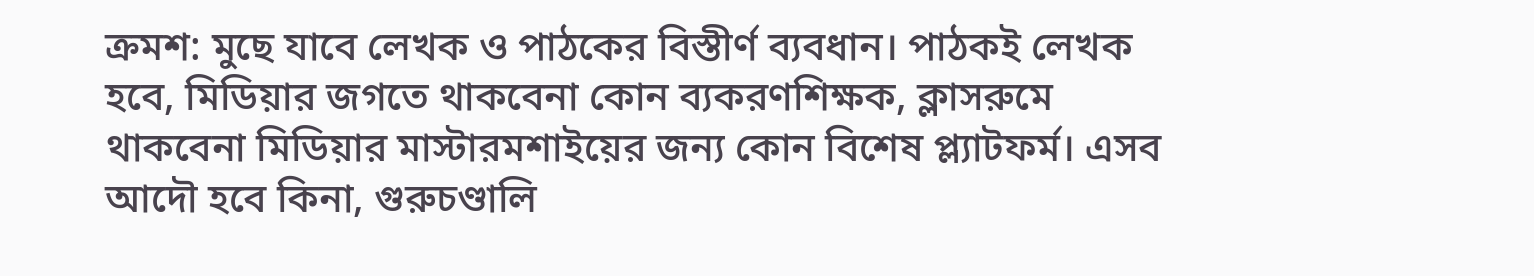ক্রমশ: মুছে যাবে লেখক ও পাঠকের বিস্তীর্ণ ব্যবধান। পাঠকই লেখক হবে, মিডিয়ার জগতে থাকবেনা কোন ব্যকরণশিক্ষক, ক্লাসরুমে থাকবেনা মিডিয়ার মাস্টারমশাইয়ের জন্য কোন বিশেষ প্ল্যাটফর্ম। এসব আদৌ হবে কিনা, গুরুচণ্ডালি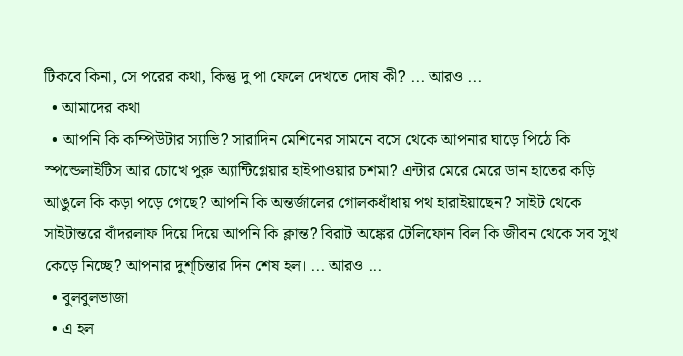টিকবে কিনা, সে পরের কথা, কিন্তু দু পা ফেলে দেখতে দোষ কী? ... আরও ...
  • আমাদের কথা
  • আপনি কি কম্পিউটার স্যাভি? সারাদিন মেশিনের সামনে বসে থেকে আপনার ঘাড়ে পিঠে কি স্পন্ডেলাইটিস আর চোখে পুরু অ্যান্টিগ্লেয়ার হাইপাওয়ার চশমা? এন্টার মেরে মেরে ডান হাতের কড়ি আঙুলে কি কড়া পড়ে গেছে? আপনি কি অন্তর্জালের গোলকধাঁধায় পথ হারাইয়াছেন? সাইট থেকে সাইটান্তরে বাঁদরলাফ দিয়ে দিয়ে আপনি কি ক্লান্ত? বিরাট অঙ্কের টেলিফোন বিল কি জীবন থেকে সব সুখ কেড়ে নিচ্ছে? আপনার দুশ্‌চিন্তার দিন শেষ হল। ... আরও ...
  • বুলবুলভাজা
  • এ হল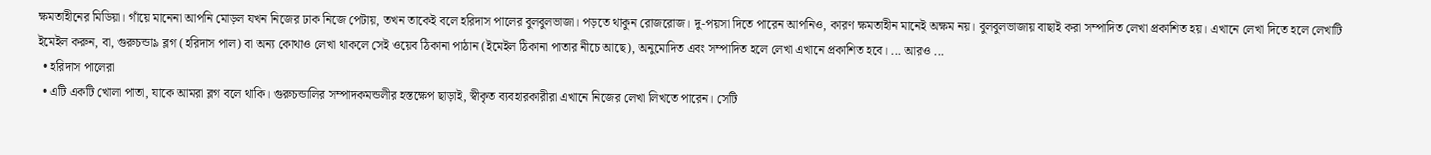ক্ষমতাহীনের মিডিয়া। গাঁয়ে মানেনা আপনি মোড়ল যখন নিজের ঢাক নিজে পেটায়, তখন তাকেই বলে হরিদাস পালের বুলবুলভাজা। পড়তে থাকুন রোজরোজ। দু-পয়সা দিতে পারেন আপনিও, কারণ ক্ষমতাহীন মানেই অক্ষম নয়। বুলবুলভাজায় বাছাই করা সম্পাদিত লেখা প্রকাশিত হয়। এখানে লেখা দিতে হলে লেখাটি ইমেইল করুন, বা, গুরুচন্ডা৯ ব্লগ (হরিদাস পাল) বা অন্য কোথাও লেখা থাকলে সেই ওয়েব ঠিকানা পাঠান (ইমেইল ঠিকানা পাতার নীচে আছে), অনুমোদিত এবং সম্পাদিত হলে লেখা এখানে প্রকাশিত হবে। ... আরও ...
  • হরিদাস পালেরা
  • এটি একটি খোলা পাতা, যাকে আমরা ব্লগ বলে থাকি। গুরুচন্ডালির সম্পাদকমন্ডলীর হস্তক্ষেপ ছাড়াই, স্বীকৃত ব্যবহারকারীরা এখানে নিজের লেখা লিখতে পারেন। সেটি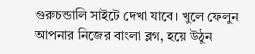গুরুচন্ডালি সাইটে দেখা যাবে। খুলে ফেলুন আপনার নিজের বাংলা ব্লগ, হয়ে উঠুন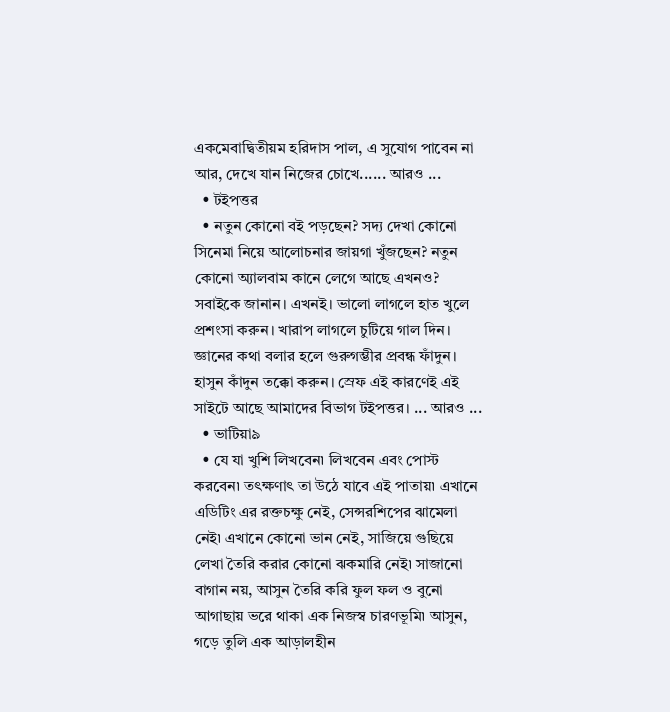একমেবাদ্বিতীয়ম হরিদাস পাল, এ সুযোগ পাবেন না আর, দেখে যান নিজের চোখে...... আরও ...
  • টইপত্তর
  • নতুন কোনো বই পড়ছেন? সদ্য দেখা কোনো সিনেমা নিয়ে আলোচনার জায়গা খুঁজছেন? নতুন কোনো অ্যালবাম কানে লেগে আছে এখনও? সবাইকে জানান। এখনই। ভালো লাগলে হাত খুলে প্রশংসা করুন। খারাপ লাগলে চুটিয়ে গাল দিন। জ্ঞানের কথা বলার হলে গুরুগম্ভীর প্রবন্ধ ফাঁদুন। হাসুন কাঁদুন তক্কো করুন। স্রেফ এই কারণেই এই সাইটে আছে আমাদের বিভাগ টইপত্তর। ... আরও ...
  • ভাটিয়া৯
  • যে যা খুশি লিখবেন৷ লিখবেন এবং পোস্ট করবেন৷ তৎক্ষণাৎ তা উঠে যাবে এই পাতায়৷ এখানে এডিটিং এর রক্তচক্ষু নেই, সেন্সরশিপের ঝামেলা নেই৷ এখানে কোনো ভান নেই, সাজিয়ে গুছিয়ে লেখা তৈরি করার কোনো ঝকমারি নেই৷ সাজানো বাগান নয়, আসুন তৈরি করি ফুল ফল ও বুনো আগাছায় ভরে থাকা এক নিজস্ব চারণভূমি৷ আসুন, গড়ে তুলি এক আড়ালহীন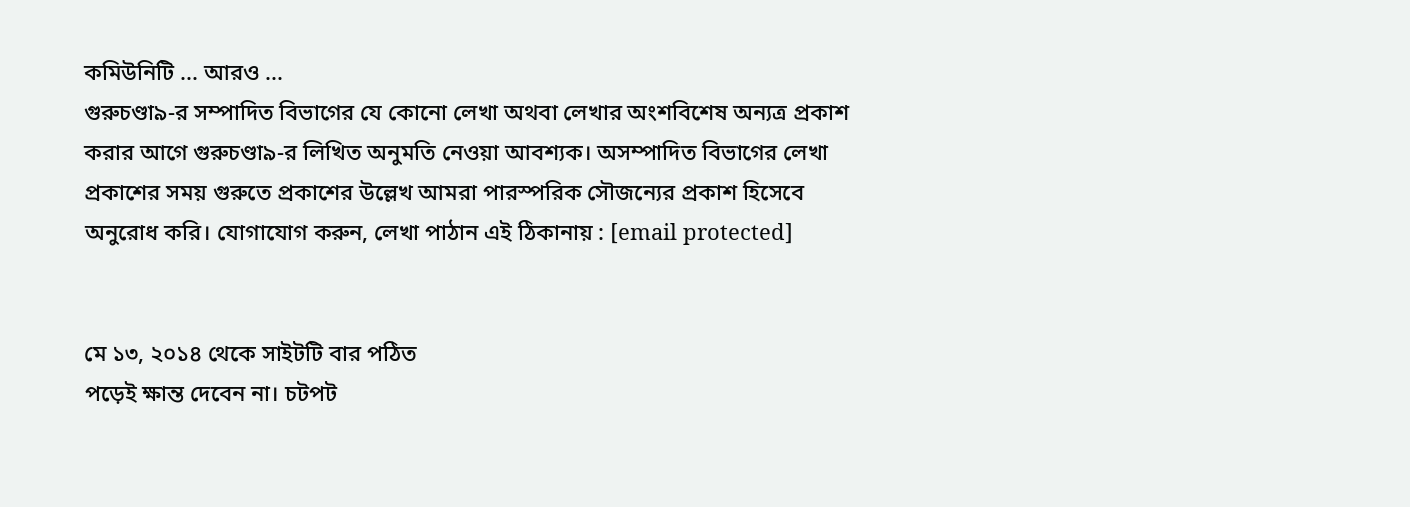কমিউনিটি ... আরও ...
গুরুচণ্ডা৯-র সম্পাদিত বিভাগের যে কোনো লেখা অথবা লেখার অংশবিশেষ অন্যত্র প্রকাশ করার আগে গুরুচণ্ডা৯-র লিখিত অনুমতি নেওয়া আবশ্যক। অসম্পাদিত বিভাগের লেখা প্রকাশের সময় গুরুতে প্রকাশের উল্লেখ আমরা পারস্পরিক সৌজন্যের প্রকাশ হিসেবে অনুরোধ করি। যোগাযোগ করুন, লেখা পাঠান এই ঠিকানায় : [email protected]


মে ১৩, ২০১৪ থেকে সাইটটি বার পঠিত
পড়েই ক্ষান্ত দেবেন না। চটপট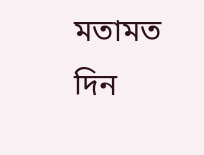মতামত দিন